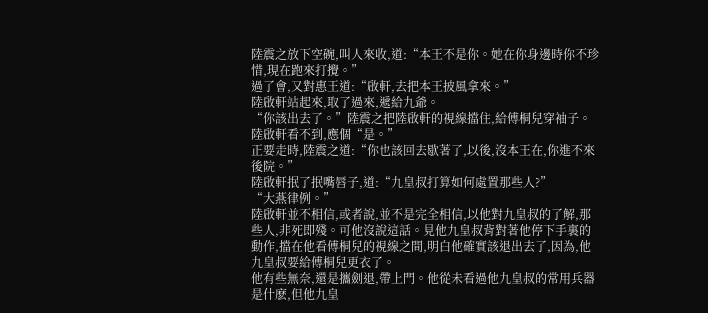陸震之放下空碗,叫人來收,道:“本王不是你。她在你身邊時你不珍惜,現在跑來打攪。”
過了會,又對惠王道:“啟軒,去把本王披風拿來。”
陸啟軒站起來,取了過來,遞給九爺。
“你該出去了。”陸震之把陸啟軒的視線擋住,給傅桐兒穿袖子。
陸啟軒看不到,應個“是。”
正要走時,陸震之道:“你也該回去歇著了,以後,沒本王在,你進不來後院。”
陸啟軒抿了抿嘴唇子,道:“九皇叔打算如何處置那些人?”
“大燕律例。”
陸啟軒並不相信,或者說,並不是完全相信,以他對九皇叔的了解,那些人,非死即殘。可他沒說這話。見他九皇叔背對著他停下手裏的動作,擋在他看傅桐兒的視線之間,明白他確實該退出去了,因為,他九皇叔要給傅桐兒更衣了。
他有些無奈,還是攜劍退,帶上門。他從未看過他九皇叔的常用兵器是什麽,但他九皇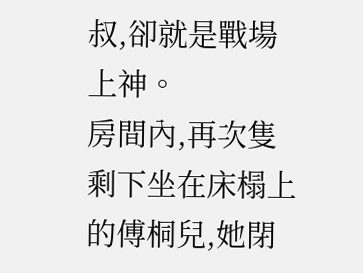叔,卻就是戰場上神。
房間內,再次隻剩下坐在床榻上的傅桐兒,她閉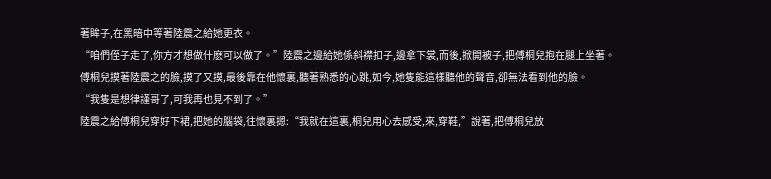著眸子,在黑暗中等著陸震之給她更衣。
“咱們侄子走了,你方才想做什麽可以做了。”陸震之邊給她係斜襟扣子,邊拿下裳,而後,掀開被子,把傅桐兒抱在腿上坐著。
傅桐兒摸著陸震之的臉,摸了又摸,最後靠在他懷裏,聽著熟悉的心跳,如今,她隻能這樣聽他的聲音,卻無法看到他的臉。
“我隻是想律謹哥了,可我再也見不到了。”
陸震之給傅桐兒穿好下裙,把她的腦袋,往懷裏摁:“我就在這裏,桐兒用心去感受,來,穿鞋,”說著,把傅桐兒放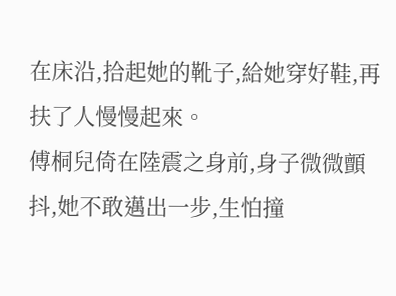在床沿,拾起她的靴子,給她穿好鞋,再扶了人慢慢起來。
傅桐兒倚在陸震之身前,身子微微顫抖,她不敢邁出一步,生怕撞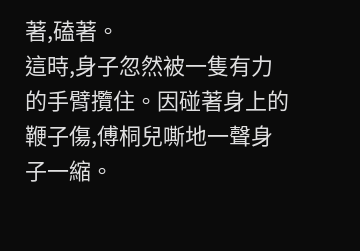著,磕著。
這時,身子忽然被一隻有力的手臂攬住。因碰著身上的鞭子傷,傅桐兒嘶地一聲身子一縮。